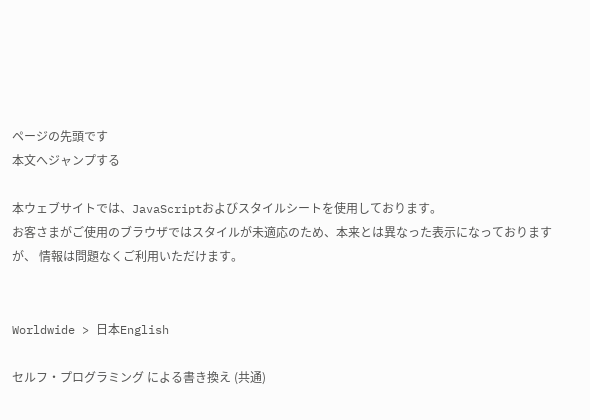ページの先頭です
本文へジャンプする

本ウェブサイトでは、JavaScriptおよびスタイルシートを使用しております。
お客さまがご使用のブラウザではスタイルが未適応のため、本来とは異なった表示になっておりますが、 情報は問題なくご利用いただけます。


Worldwide > 日本English

セルフ・プログラミング による書き換え (共通)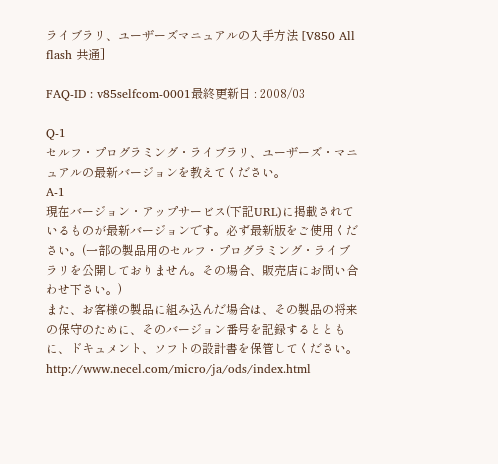ライブラリ、ユーザーズマニュアルの入手方法 [V850 All flash 共通]

FAQ-ID : v85selfcom-0001最終更新日 : 2008/03

Q-1
セルフ・プログラミング・ライブラリ、ユーザーズ・マニュアルの最新バージョンを教えてください。
A-1
現在バージョン・アップサービス(下記URL)に掲載されているものが最新バージョンです。必ず最新版をご使用ください。(一部の製品用のセルフ・プログラミング・ライブラリを公開しておりません。その場合、販売店にお問い合わせ下さい。)
また、お客様の製品に組み込んだ場合は、その製品の将来の保守のために、そのバージョン番号を記録するとともに、ドキュメント、ソフトの設計書を保管してください。
http://www.necel.com/micro/ja/ods/index.html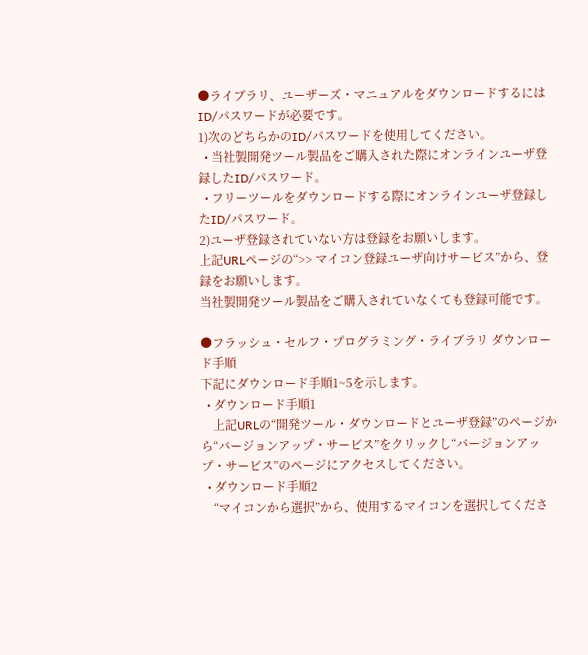●ライブラリ、ユーザーズ・マニュアルをダウンロードするにはID/パスワードが必要です。
1)次のどちらかのID/パスワードを使用してください。
  • 当社製開発ツール製品をご購入された際にオンラインユーザ登録したID/パスワード。
  • フリーツールをダウンロードする際にオンラインユーザ登録したID/パスワード。
2)ユーザ登録されていない方は登録をお願いします。
上記URLページの“>> マイコン登録ユーザ向けサービス”から、登録をお願いします。
当社製開発ツール製品をご購入されていなくても登録可能です。

●フラッシュ・セルフ・プログラミング・ライブラリ ダウンロード手順
下記にダウンロード手順1~5を示します。
  • ダウンロード手順1
    上記URLの“開発ツール・ダウンロードとユーザ登録”のページから“バージョンアップ・サービス”をクリックし“バージョンアップ・サービス”のページにアクセスしてください。
  • ダウンロード手順2
    “マイコンから選択”から、使用するマイコンを選択してくださ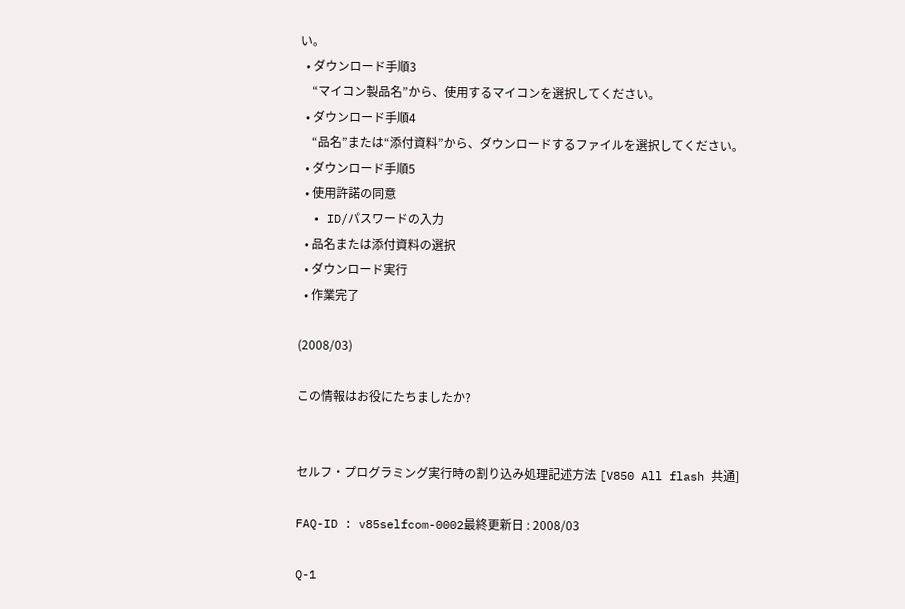い。
  • ダウンロード手順3
    “マイコン製品名”から、使用するマイコンを選択してください。
  • ダウンロード手順4
    “品名”または“添付資料”から、ダウンロードするファイルを選択してください。
  • ダウンロード手順5
  • 使用許諾の同意
  • ID/パスワードの入力
  • 品名または添付資料の選択
  • ダウンロード実行
  • 作業完了

(2008/03)

この情報はお役にたちましたか?


セルフ・プログラミング実行時の割り込み処理記述方法 [V850 All flash 共通]

FAQ-ID : v85selfcom-0002最終更新日 : 2008/03

Q-1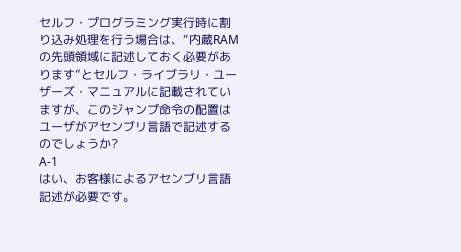セルフ・プログラミング実行時に割り込み処理を行う場合は、“内蔵RAM の先頭領域に記述しておく必要があります”とセルフ・ライブラリ・ユーザーズ・マニュアルに記載されていますが、このジャンプ命令の配置はユーザがアセンブリ言語で記述するのでしょうか?
A-1
はい、お客様によるアセンブリ言語記述が必要です。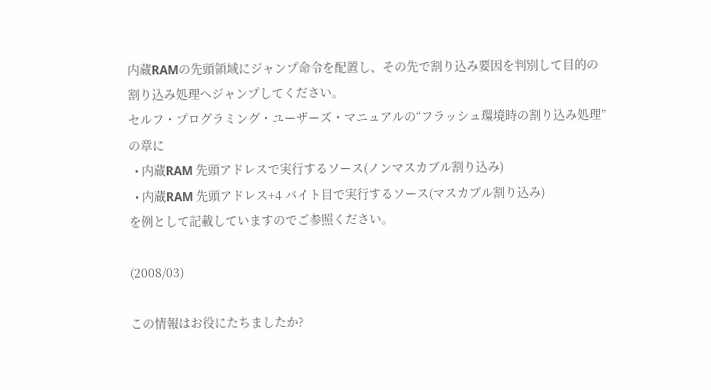内蔵RAMの先頭領域にジャンプ命令を配置し、その先で割り込み要因を判別して目的の割り込み処理へジャンプしてください。
セルフ・プログラミング・ユーザーズ・マニュアルの“フラッシュ環境時の割り込み処理”の章に
  • 内蔵RAM 先頭アドレスで実行するソース(ノンマスカブル割り込み)
  • 内蔵RAM 先頭アドレス+4 バイト目で実行するソース(マスカブル割り込み)
を例として記載していますのでご参照ください。

(2008/03)

この情報はお役にたちましたか?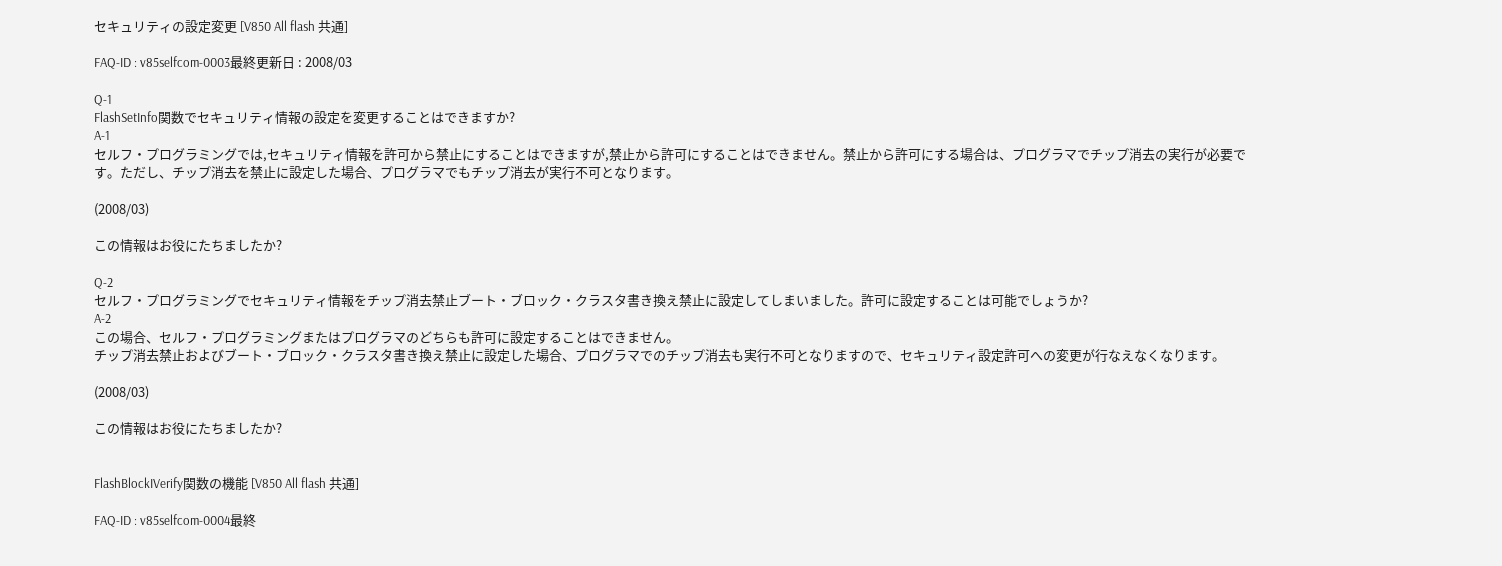セキュリティの設定変更 [V850 All flash 共通]

FAQ-ID : v85selfcom-0003最終更新日 : 2008/03

Q-1
FlashSetInfo関数でセキュリティ情報の設定を変更することはできますか?
A-1
セルフ・プログラミングでは,セキュリティ情報を許可から禁止にすることはできますが,禁止から許可にすることはできません。禁止から許可にする場合は、プログラマでチップ消去の実行が必要です。ただし、チップ消去を禁止に設定した場合、プログラマでもチップ消去が実行不可となります。

(2008/03)

この情報はお役にたちましたか?

Q-2
セルフ・プログラミングでセキュリティ情報をチップ消去禁止ブート・ブロック・クラスタ書き換え禁止に設定してしまいました。許可に設定することは可能でしょうか?
A-2
この場合、セルフ・プログラミングまたはプログラマのどちらも許可に設定することはできません。
チップ消去禁止およびブート・ブロック・クラスタ書き換え禁止に設定した場合、プログラマでのチップ消去も実行不可となりますので、セキュリティ設定許可への変更が行なえなくなります。

(2008/03)

この情報はお役にたちましたか?


FlashBlockIVerify関数の機能 [V850 All flash 共通]

FAQ-ID : v85selfcom-0004最終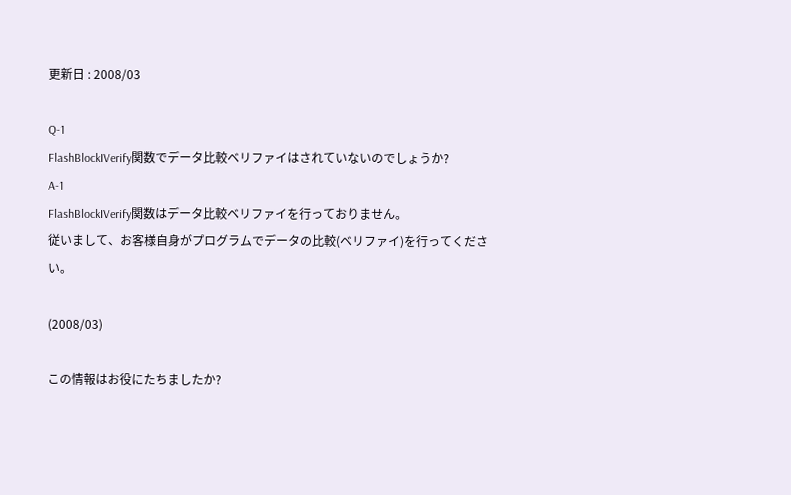更新日 : 2008/03

Q-1
FlashBlockIVerify関数でデータ比較ベリファイはされていないのでしょうか?
A-1
FlashBlockIVerify関数はデータ比較ベリファイを行っておりません。
従いまして、お客様自身がプログラムでデータの比較(ベリファイ)を行ってください。

(2008/03)

この情報はお役にたちましたか?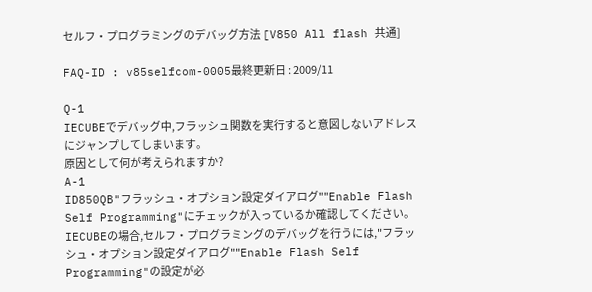セルフ・プログラミングのデバッグ方法 [V850 All flash 共通]

FAQ-ID : v85selfcom-0005最終更新日 : 2009/11

Q-1
IECUBEでデバッグ中,フラッシュ関数を実行すると意図しないアドレスにジャンプしてしまいます。
原因として何が考えられますか?
A-1
ID850QB"フラッシュ・オプション設定ダイアログ""Enable Flash Self Programming"にチェックが入っているか確認してください。
IECUBEの場合,セルフ・プログラミングのデバッグを行うには,"フラッシュ・オプション設定ダイアログ""Enable Flash Self Programming"の設定が必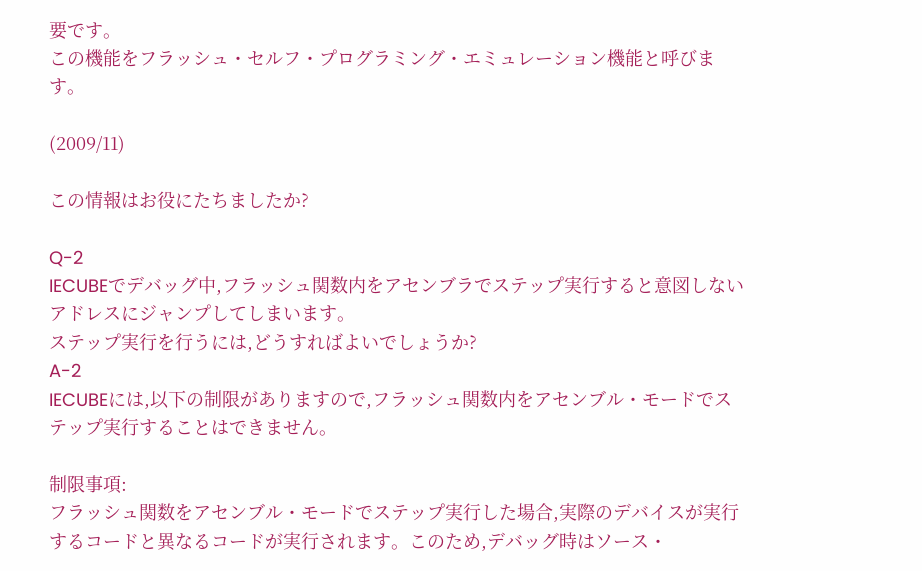要です。
この機能をフラッシュ・セルフ・プログラミング・エミュレーション機能と呼びます。

(2009/11)

この情報はお役にたちましたか?

Q-2
IECUBEでデバッグ中,フラッシュ関数内をアセンブラでステップ実行すると意図しないアドレスにジャンプしてしまいます。
ステップ実行を行うには,どうすればよいでしょうか?
A-2
IECUBEには,以下の制限がありますので,フラッシュ関数内をアセンブル・モードでステップ実行することはできません。

制限事項:
フラッシュ関数をアセンブル・モードでステップ実行した場合,実際のデバイスが実行するコードと異なるコードが実行されます。このため,デバッグ時はソース・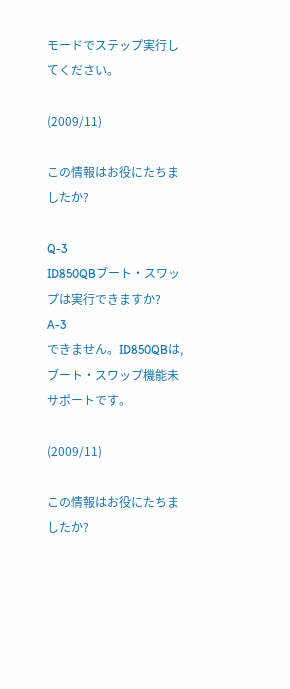モードでステップ実行してください。

(2009/11)

この情報はお役にたちましたか?

Q-3
ID850QBブート・スワップは実行できますか?
A-3
できません。ID850QBは,ブート・スワップ機能未サポートです。

(2009/11)

この情報はお役にたちましたか?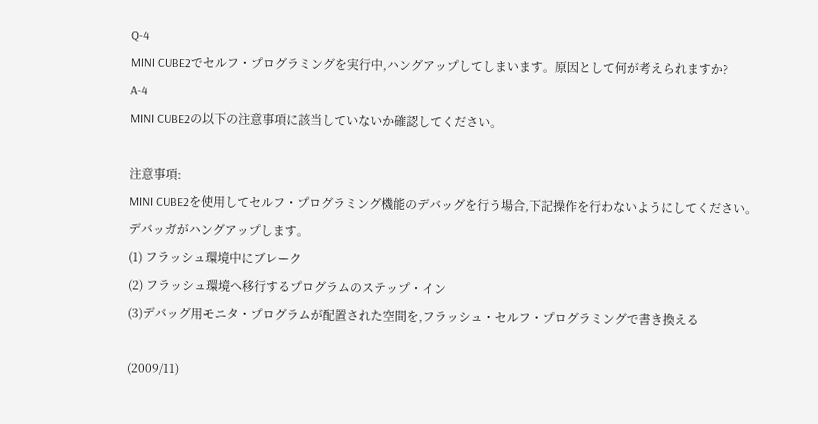Q-4
MINI CUBE2でセルフ・プログラミングを実行中,ハングアップしてしまいます。原因として何が考えられますか?
A-4
MINI CUBE2の以下の注意事項に該当していないか確認してください。

注意事項:
MINI CUBE2を使用してセルフ・プログラミング機能のデバッグを行う場合,下記操作を行わないようにしてください。
デバッガがハングアップします。
(1) フラッシュ環境中にブレーク
(2) フラッシュ環境へ移行するプログラムのステップ・イン
(3)デバッグ用モニタ・プログラムが配置された空間を,フラッシュ・セルフ・プログラミングで書き換える

(2009/11)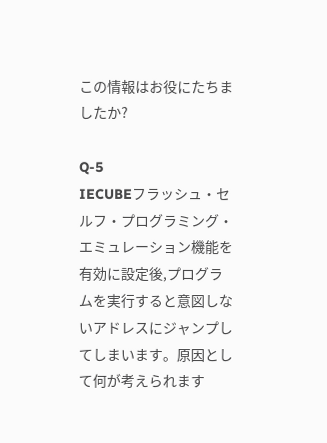この情報はお役にたちましたか?

Q-5
IECUBEフラッシュ・セルフ・プログラミング・エミュレーション機能を有効に設定後,プログラムを実行すると意図しないアドレスにジャンプしてしまいます。原因として何が考えられます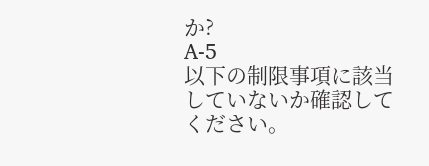か?
A-5
以下の制限事項に該当していないか確認してください。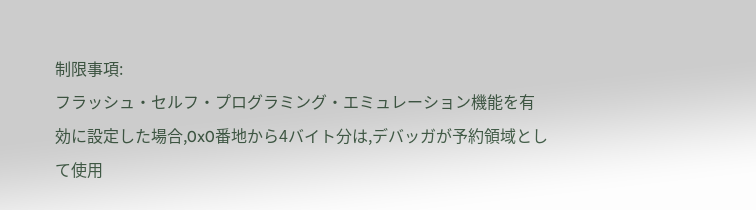制限事項:
フラッシュ・セルフ・プログラミング・エミュレーション機能を有効に設定した場合,0x0番地から4バイト分は,デバッガが予約領域として使用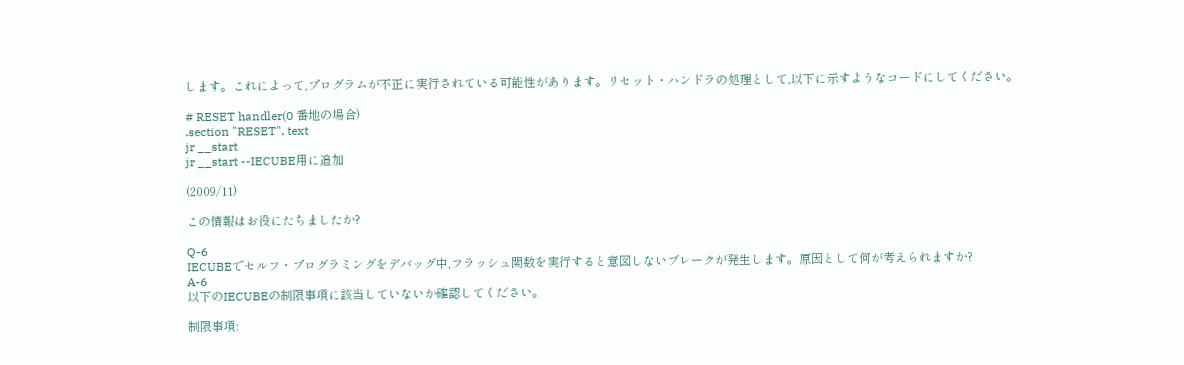します。これによって,プログラムが不正に実行されている可能性があります。リセット・ハンドラの処理として,以下に示すようなコードにしてください。

# RESET handler(0 番地の場合)
.section "RESET", text
jr __start
jr __start --IECUBE用に追加

(2009/11)

この情報はお役にたちましたか?

Q-6
IECUBEでセルフ・プログラミングをデバッグ中,フラッシュ関数を実行すると意図しないブレークが発生します。原因として何が考えられますか?
A-6
以下のIECUBEの制限事項に該当していないか確認してください。

制限事項: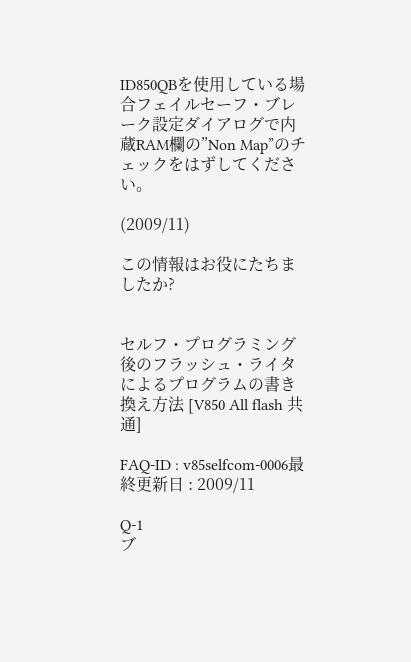ID850QBを使用している場合フェイルセーフ・ブレーク設定ダイアログで内蔵RAM欄の”Non Map”のチェックをはずしてください。

(2009/11)

この情報はお役にたちましたか?


セルフ・プログラミング後のフラッシュ・ライタによるプログラムの書き換え方法 [V850 All flash 共通]

FAQ-ID : v85selfcom-0006最終更新日 : 2009/11

Q-1
ブ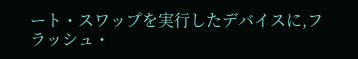ート・スワップを実行したデバイスに,フラッシュ・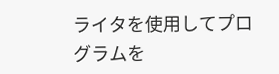ライタを使用してプログラムを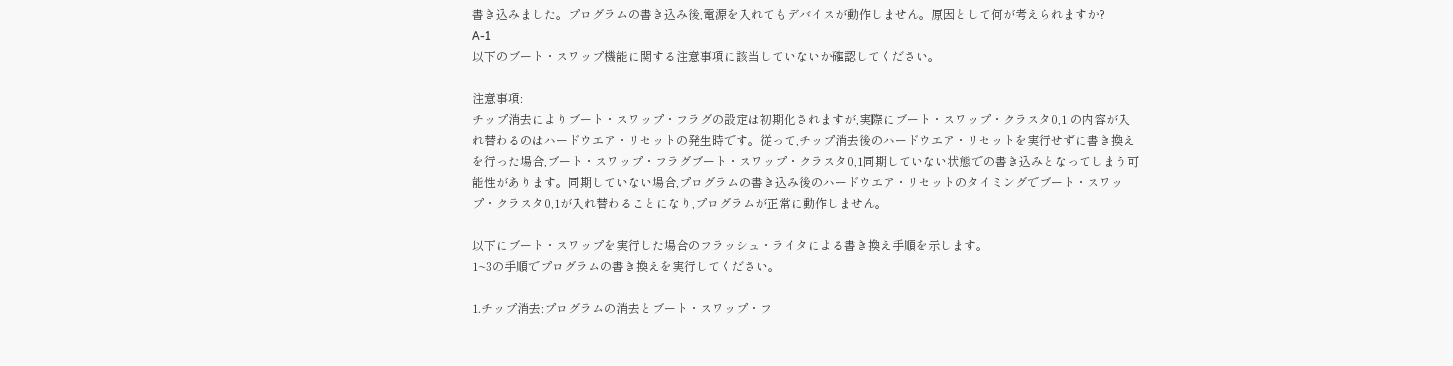書き込みました。プログラムの書き込み後,電源を入れてもデバイスが動作しません。原因として何が考えられますか?
A-1
以下のブート・スワップ機能に関する注意事項に該当していないか確認してください。

注意事項:
チップ消去によりブート・スワップ・フラグの設定は初期化されますが,実際にブート・スワップ・クラスタ0,1 の内容が入れ替わるのはハードウエア・リセットの発生時です。従って,チップ消去後のハードウエア・リセットを実行せずに書き換えを行った場合,ブート・スワップ・フラグブート・スワップ・クラスタ0,1同期していない状態での書き込みとなってしまう可能性があります。同期していない場合,プログラムの書き込み後のハードウエア・リセットのタイミングでブート・スワップ・クラスタ0,1が入れ替わることになり,プログラムが正常に動作しません。

以下にブート・スワップを実行した場合のフラッシュ・ライタによる書き換え手順を示します。
1~3の手順でプログラムの書き換えを実行してください。

1.チップ消去:プログラムの消去とブート・スワップ・フ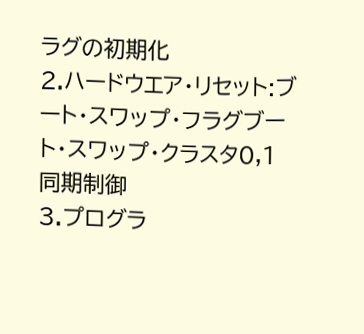ラグの初期化
2.ハードウエア・リセット:ブート・スワップ・フラグブート・スワップ・クラスタ0,1同期制御
3.プログラ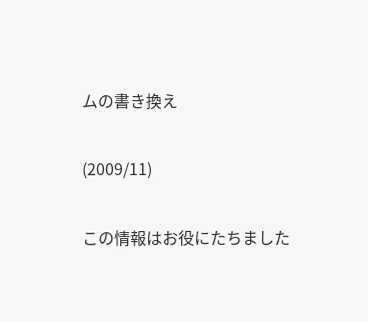ムの書き換え

(2009/11)

この情報はお役にたちました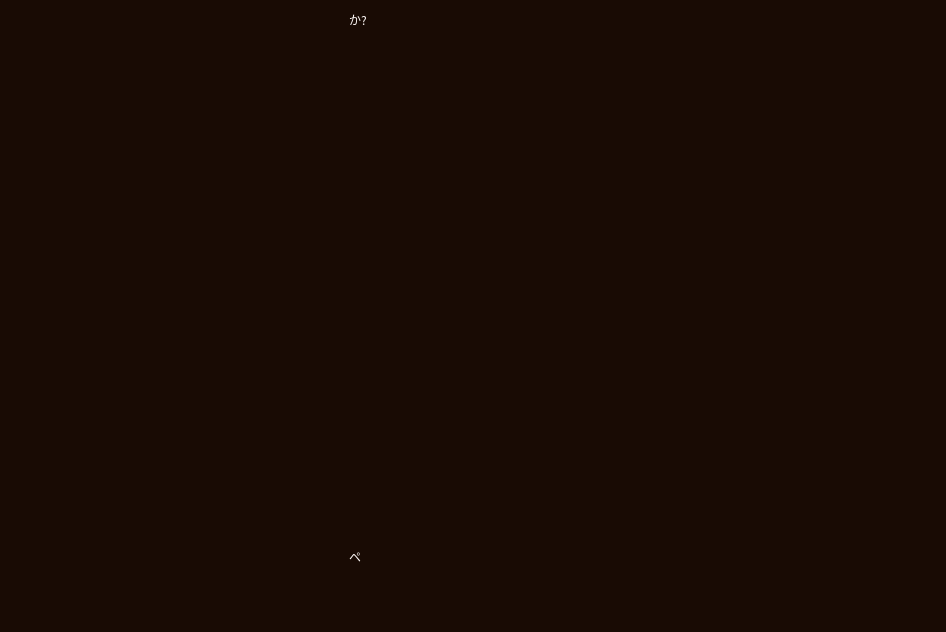か?























ペ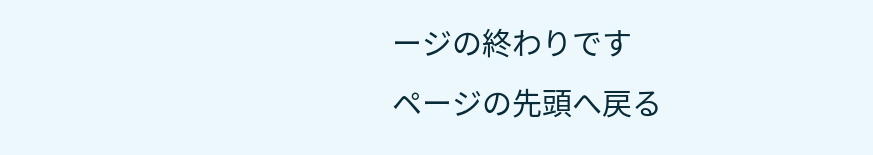ージの終わりです
ページの先頭へ戻る